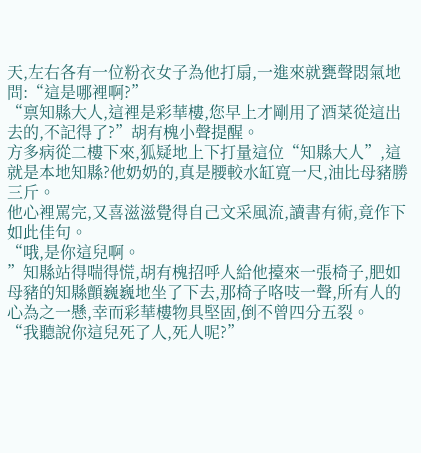天,左右各有一位粉衣女子為他打扇,一進來就甕聲悶氣地問:“這是哪裡啊?”
“禀知縣大人,這裡是彩華樓,您早上才剛用了酒菜從這出去的,不記得了?”胡有槐小聲提醒。
方多病從二樓下來,狐疑地上下打量這位“知縣大人”,這就是本地知縣?他奶奶的,真是腰較水缸寬一尺,油比母豬勝三斤。
他心裡罵完,又喜滋滋覺得自己文采風流,讀書有術,竟作下如此佳句。
“哦,是你這兒啊。
”知縣站得喘得慌,胡有槐招呼人給他擡來一張椅子,肥如母豬的知縣顫巍巍地坐了下去,那椅子咯吱一聲,所有人的心為之一懸,幸而彩華樓物具堅固,倒不曾四分五裂。
“我聽說你這兒死了人,死人呢?”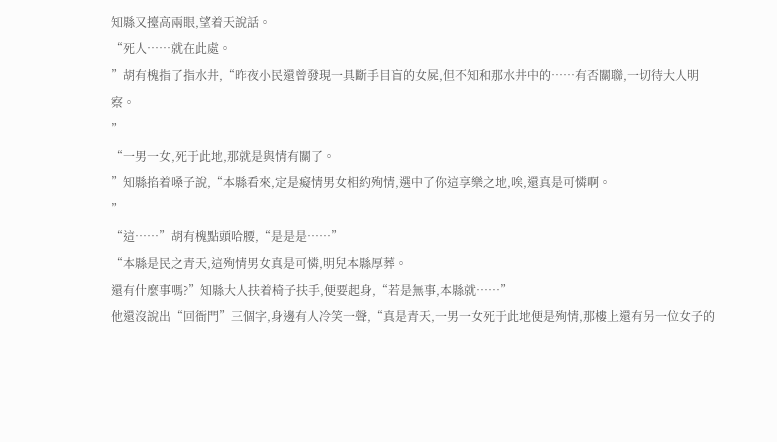知縣又擡高兩眼,望着天說話。
“死人……就在此處。
”胡有槐指了指水井,“昨夜小民還曾發現一具斷手目盲的女屍,但不知和那水井中的……有否關聯,一切待大人明察。
”
“一男一女,死于此地,那就是與情有關了。
”知縣掐着嗓子說,“本縣看來,定是癡情男女相約殉情,選中了你這享樂之地,唉,還真是可憐啊。
”
“這……”胡有槐點頭哈腰,“是是是……”
“本縣是民之青天,這殉情男女真是可憐,明兒本縣厚葬。
還有什麼事嗎?”知縣大人扶着椅子扶手,便要起身,“若是無事,本縣就……”
他還沒說出“回衙門”三個字,身邊有人冷笑一聲,“真是青天,一男一女死于此地便是殉情,那樓上還有另一位女子的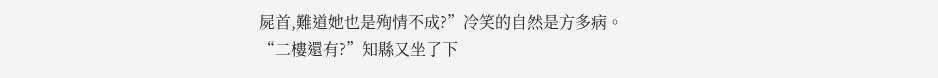屍首,難道她也是殉情不成?”冷笑的自然是方多病。
“二樓還有?”知縣又坐了下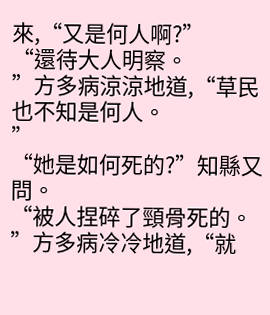來,“又是何人啊?”
“還待大人明察。
”方多病涼涼地道,“草民也不知是何人。
”
“她是如何死的?”知縣又問。
“被人捏碎了頸骨死的。
”方多病冷冷地道,“就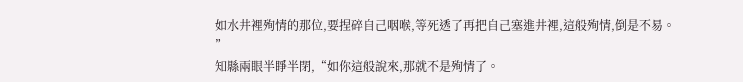如水井裡殉情的那位,要捏碎自己咽喉,等死透了再把自己塞進井裡,這般殉情,倒是不易。
”
知縣兩眼半睜半閉,“如你這般說來,那就不是殉情了。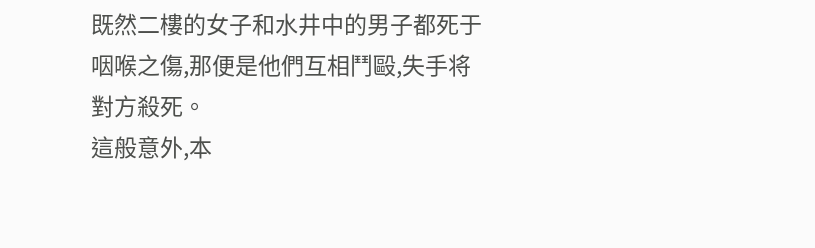既然二樓的女子和水井中的男子都死于咽喉之傷,那便是他們互相鬥毆,失手将對方殺死。
這般意外,本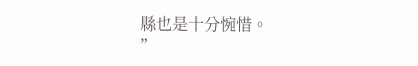縣也是十分惋惜。
”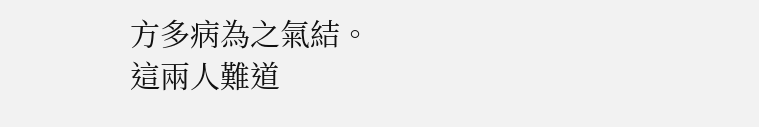方多病為之氣結。
這兩人難道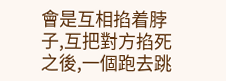會是互相掐着脖子,互把對方掐死之後,一個跑去跳